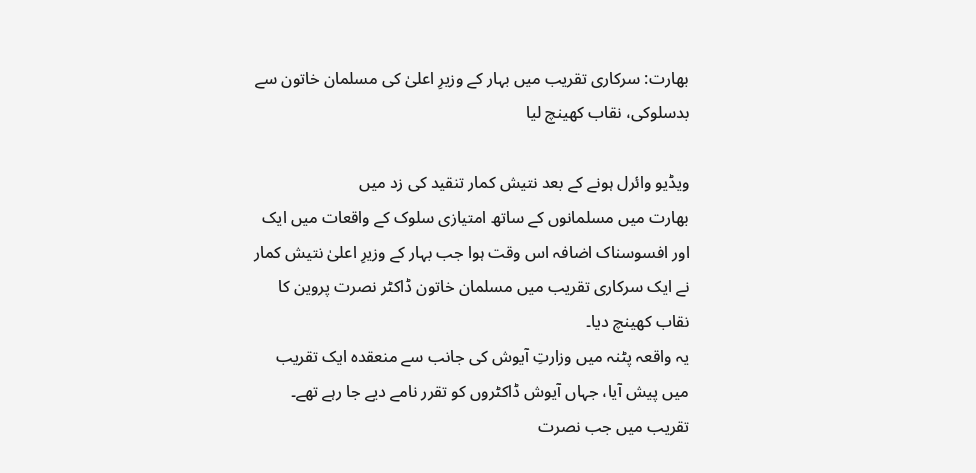بھارت: سرکاری تقریب میں بہار کے وزیرِ اعلیٰ کی مسلمان خاتون سے بدسلوکی، نقاب کھینچ لیا

ویڈیو وائرل ہونے کے بعد نتیش کمار تنقید کی زد میں
بھارت میں مسلمانوں کے ساتھ امتیازی سلوک کے واقعات میں ایک اور افسوسناک اضافہ اس وقت ہوا جب بہار کے وزیرِ اعلیٰ نتیش کمار نے ایک سرکاری تقریب میں مسلمان خاتون ڈاکٹر نصرت پروین کا نقاب کھینچ دیا۔
یہ واقعہ پٹنہ میں وزارتِ آیوش کی جانب سے منعقدہ ایک تقریب میں پیش آیا، جہاں آیوش ڈاکٹروں کو تقرر نامے دیے جا رہے تھے۔ تقریب میں جب نصرت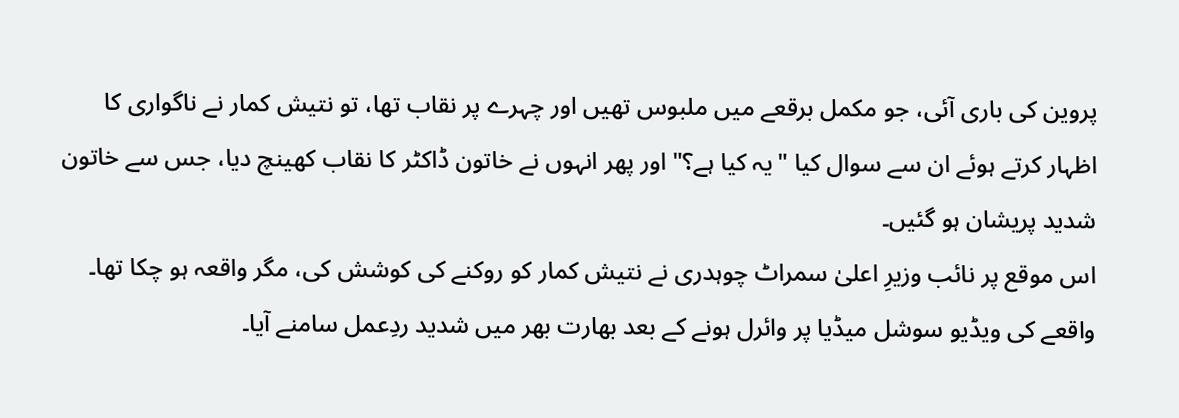پروین کی باری آئی، جو مکمل برقعے میں ملبوس تھیں اور چہرے پر نقاب تھا، تو نتیش کمار نے ناگواری کا اظہار کرتے ہوئے ان سے سوال کیا "یہ کیا ہے؟" اور پھر انہوں نے خاتون ڈاکٹر کا نقاب کھینچ دیا، جس سے خاتون شدید پریشان ہو گئیں۔
اس موقع پر نائب وزیرِ اعلیٰ سمراٹ چوہدری نے نتیش کمار کو روکنے کی کوشش کی، مگر واقعہ ہو چکا تھا۔
واقعے کی ویڈیو سوشل میڈیا پر وائرل ہونے کے بعد بھارت بھر میں شدید ردِعمل سامنے آیا۔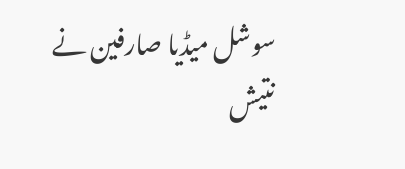سوشل میڈیا صارفین نے نتیش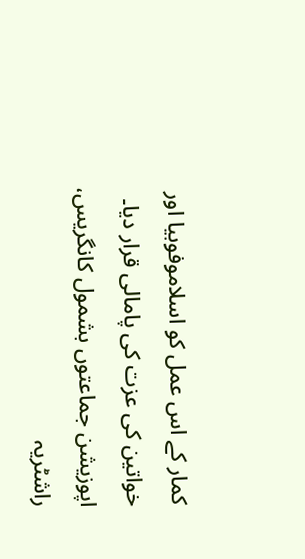کمار کے اس عمل کو اسلاموفوبیا اور خواتین کی عزت کی پامالی قرار دیا۔
اپوزیشن جماعتوں بشمول کانگریس، راشٹریہ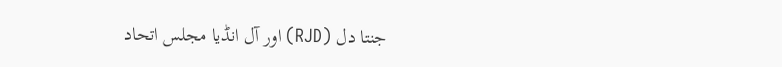جنتا دل (RJD) اور آل انڈیا مجلس اتحاد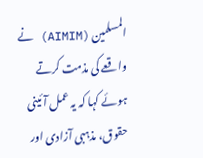المسلمین (AIMIM) نے واقعے کی مذمت کرتے ہوئے کہا کہ یہ عمل آئینی حقوق، مذہبی آزادی اور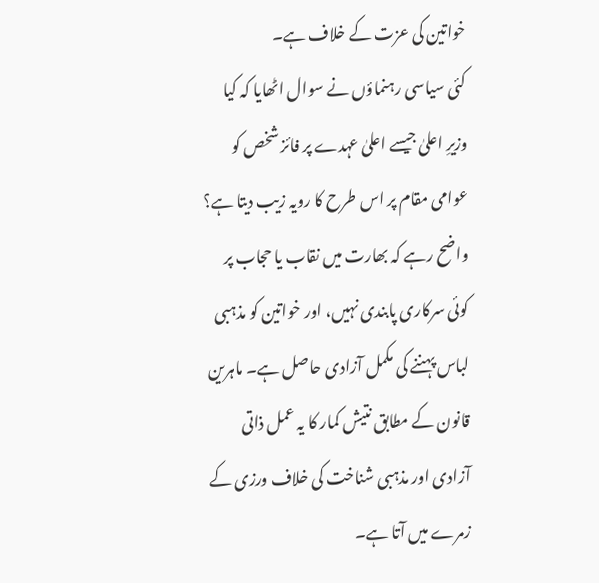خواتین کی عزت کے خلاف ہے۔
کئی سیاسی رہنماؤں نے سوال اٹھایا کہ کیا وزیرِ اعلیٰ جیسے اعلیٰ عہدے پر فائز شخص کو عوامی مقام پر اس طرح کا رویہ زیب دیتا ہے؟
واضح رہے کہ بھارت میں نقاب یا حجاب پر کوئی سرکاری پابندی نہیں، اور خواتین کو مذہبی لباس پہننے کی مکمل آزادی حاصل ہے۔ ماہرین قانون کے مطابق نتیش کمار کا یہ عمل ذاتی آزادی اور مذہبی شناخت کی خلاف ورزی کے زمرے میں آتا ہے۔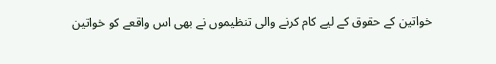خواتین کے حقوق کے لیے کام کرنے والی تنظیموں نے بھی اس واقعے کو خواتین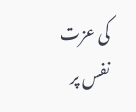کی عزت نفس پر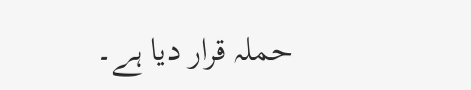حملہ قرار دیا ہے۔